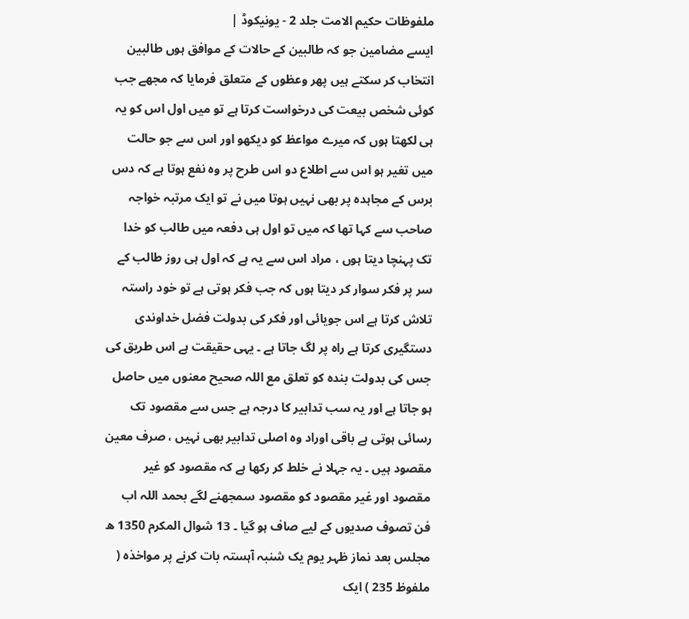ملفوظات حکیم الامت جلد 2 - یونیکوڈ |
ایسے مضامین جو کہ طالبین کے حالات کے موافق ہوں طالبین انتخاب کر سکتے ہیں پھر وعظوں کے متعلق فرمایا کہ مجھے جب کوئی شخص بیعت کی درخواست کرتا ہے تو میں اول اس کو یہ ہی لکھتا ہوں کہ میرے مواعظ کو دیکھو اور اس سے جو حالت میں تغیر ہو اس سے اطلاع دو اس طرح پر وہ نفع ہوتا ہے کہ دس برس کے مجاہدہ پر بھی نہیں ہوتا میں نے تو ایک مرتبہ خواجہ صاحب سے کہا تھا کہ میں تو اول ہی دفعہ میں طالب کو خدا تک پہنچا دیتا ہوں ، مراد اس سے یہ ہے کہ اول ہی روز طالب کے سر پر فکر سوار کر دیتا ہوں کہ جب فکر ہوتی ہے تو خود راستہ تلاش کرتا ہے اس جویائی اور فکر کی بدولت فضل خداوندی دستگیری کرتا ہے راہ پر لگ جاتا ہے ۔ یہی حقیقت ہے اس طریق کی جس کی بدولت بندہ کو تعلق مع اللہ صحیح معنوں میں حاصل ہو جاتا ہے اور یہ سب تدابیر کا درجہ ہے جس سے مقصود تک رسائی ہوتی ہے باقی اوراد وہ اصلی تدابیر بھی نہیں ، صرف معین مقصود ہیں ۔ یہ جہلا نے خلط کر رکھا ہے کہ مقصود کو غیر مقصود اور غیر مقصود کو مقصود سمجھنے لگے بحمد اللہ اب فن تصوف صدیوں کے لیے صاف ہو گیا ۔ 13 شوال المکرم 1350 ھ مجلس بعد نماز ظہر یوم یک شنبہ آہستہ بات کرنے پر مواخذہ ( ملفوظ 235 ) ایک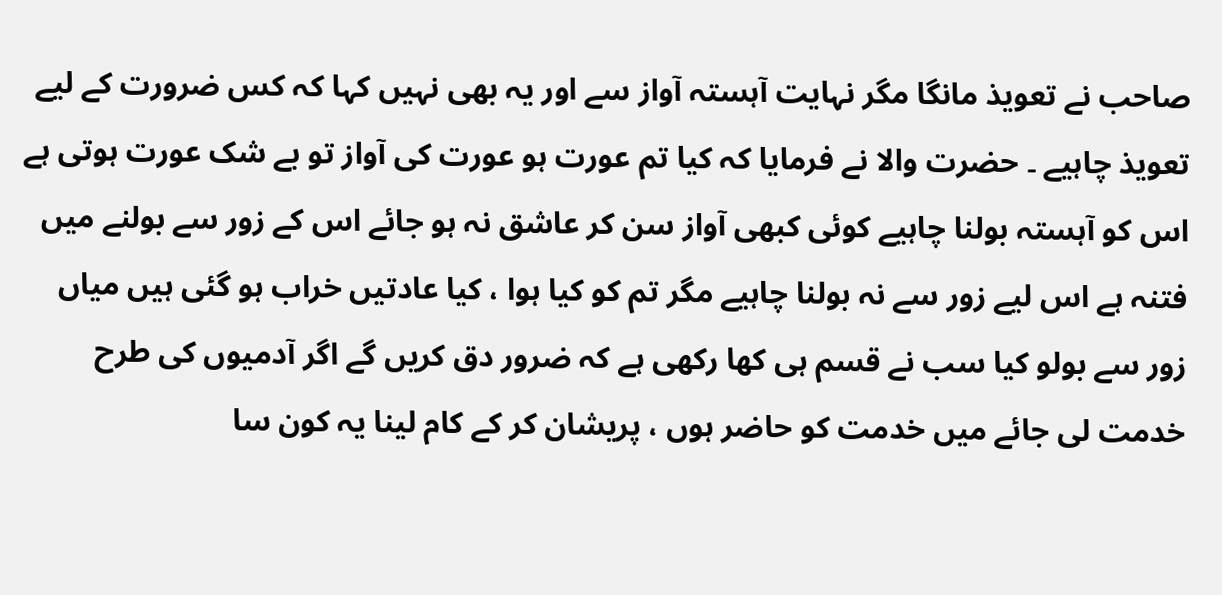صاحب نے تعویذ مانگا مگر نہایت آہستہ آواز سے اور یہ بھی نہیں کہا کہ کس ضرورت کے لیے تعویذ چاہیے ۔ حضرت والا نے فرمایا کہ کیا تم عورت ہو عورت کی آواز تو بے شک عورت ہوتی ہے اس کو آہستہ بولنا چاہیے کوئی کبھی آواز سن کر عاشق نہ ہو جائے اس کے زور سے بولنے میں فتنہ ہے اس لیے زور سے نہ بولنا چاہیے مگر تم کو کیا ہوا ، کیا عادتیں خراب ہو گئی ہیں میاں زور سے بولو کیا سب نے قسم ہی کھا رکھی ہے کہ ضرور دق کریں گے اگر آدمیوں کی طرح خدمت لی جائے میں خدمت کو حاضر ہوں ، پریشان کر کے کام لینا یہ کون سا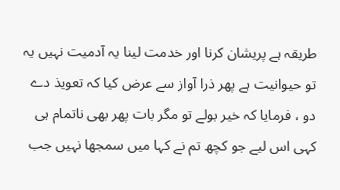طریقہ ہے پریشان کرنا اور خدمت لینا یہ آدمیت نہیں یہ تو حیوانیت ہے پھر ذرا آواز سے عرض کیا کہ تعویذ دے دو ، فرمایا کہ خیر بولے تو مگر بات پھر بھی ناتمام ہی کہی اس لیے جو کچھ تم نے کہا میں سمجھا نہیں جب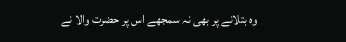وہ بتلانے پر بھی نہ سمجھے اس پر حضرت والا نے